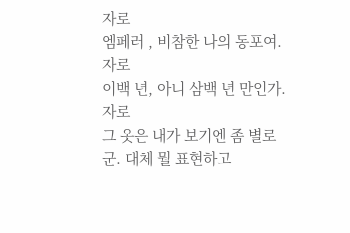자로
엠페러 , 비참한 나의 동포여.
자로
이백 년, 아니 삼백 년 만인가.
자로
그 옷은 내가 보기엔 좀 별로군. 대체 뭘 표현하고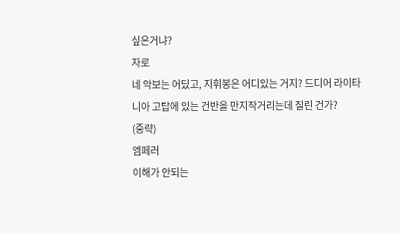싶은거냐?
자로
네 악보는 어딨고, 지휘봉은 어디있는 거지? 드디어 라이타니아 고탑에 있는 건반을 만지작거리는데 질린 건가?
(중략)
엠페러
이해가 안되는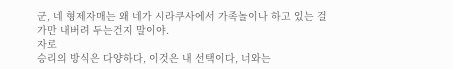군, 네 형제자매는 왜 네가 시라쿠사에서 가족놀이나 하고 있는 걸 가만 내버려 두는건지 말이야.
자로
승리의 방식은 다양하다, 이것은 내 선택이다, 너와는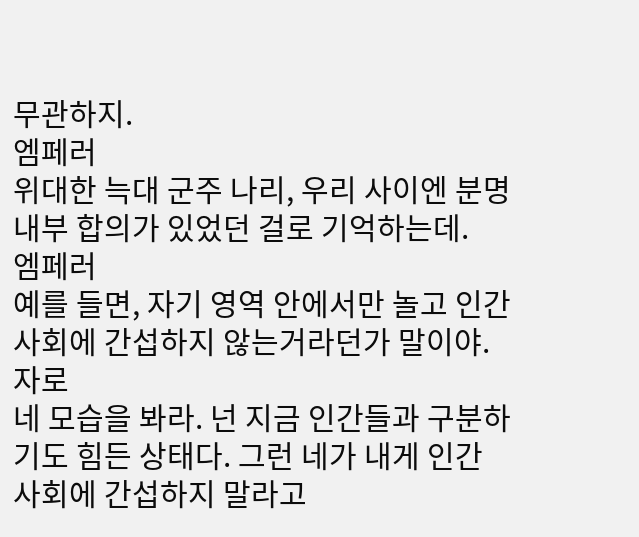무관하지.
엠페러
위대한 늑대 군주 나리, 우리 사이엔 분명 내부 합의가 있었던 걸로 기억하는데.
엠페러
예를 들면, 자기 영역 안에서만 놀고 인간 사회에 간섭하지 않는거라던가 말이야.
자로
네 모습을 봐라. 넌 지금 인간들과 구분하기도 힘든 상태다. 그런 네가 내게 인간 사회에 간섭하지 말라고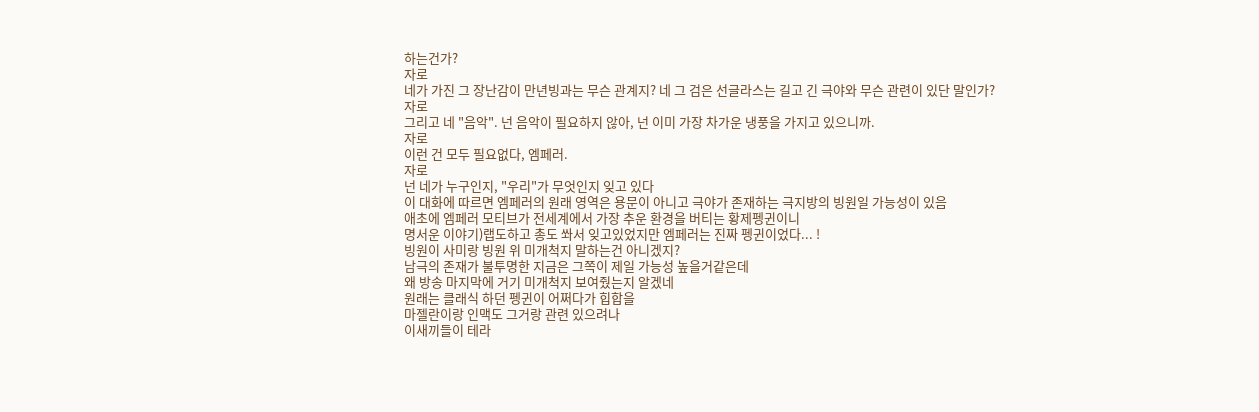하는건가?
자로
네가 가진 그 장난감이 만년빙과는 무슨 관계지? 네 그 검은 선글라스는 길고 긴 극야와 무슨 관련이 있단 말인가?
자로
그리고 네 "음악". 넌 음악이 필요하지 않아, 넌 이미 가장 차가운 냉풍을 가지고 있으니까.
자로
이런 건 모두 필요없다, 엠페러.
자로
넌 네가 누구인지, "우리"가 무엇인지 잊고 있다
이 대화에 따르면 엠페러의 원래 영역은 용문이 아니고 극야가 존재하는 극지방의 빙원일 가능성이 있음
애초에 엠페러 모티브가 전세계에서 가장 추운 환경을 버티는 황제펭귄이니
명서운 이야기)랩도하고 총도 쏴서 잊고있었지만 엠페러는 진짜 펭귄이었다... !
빙원이 사미랑 빙원 위 미개척지 말하는건 아니겠지?
남극의 존재가 불투명한 지금은 그쪽이 제일 가능성 높을거같은데
왜 방송 마지막에 거기 미개척지 보여줬는지 알겠네
원래는 클래식 하던 펭귄이 어쩌다가 힙합을
마젤란이랑 인맥도 그거랑 관련 있으려나
이새끼들이 테라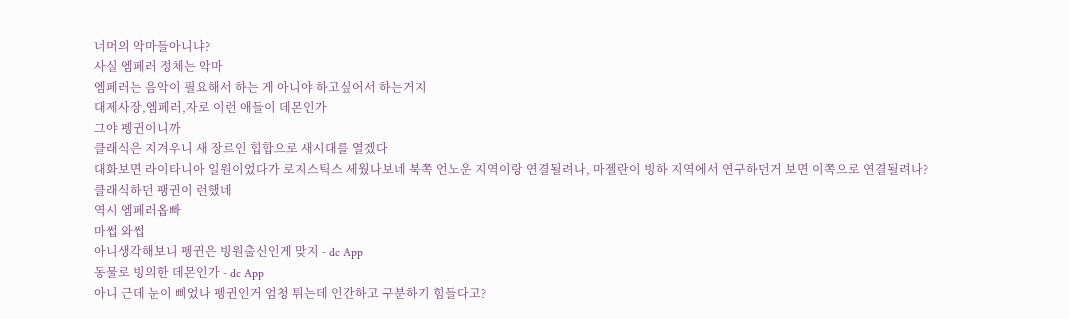너머의 악마들아니냐?
사실 엠페러 정체는 악마
엠페러는 음악이 필요해서 하는 게 아니야 하고싶어서 하는거지
대제사장,엠페러,자로 이런 애들이 데몬인가
그야 펭귄이니까
클래식은 지겨우니 새 장르인 힙합으로 새시대를 열겠다
대화보면 라이타니아 일원이었다가 로지스틱스 세웠나보네 북쪽 언노운 지역이랑 연결될려나, 마젤란이 빙하 지역에서 연구하던거 보면 이쪽으로 연결될려나?
클래식하던 팽귄이 런했네
역시 엠페러옵빠
마썹 와썹
아니생각해보니 펭귄은 빙원출신인게 맞지 - dc App
동물로 빙의한 데몬인가 - dc App
아니 근데 눈이 삐었나 펭귄인거 엄청 튀는데 인간하고 구분하기 힘들다고?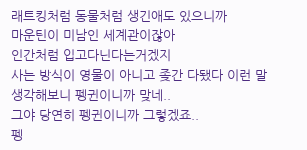래트킹처럼 동물처럼 생긴애도 있으니까
마운틴이 미남인 세계관이잖아
인간처럼 입고다닌다는거겠지
사는 방식이 영물이 아니고 좆간 다됐다 이런 말
생각해보니 펭귄이니까 맞네..
그야 당연히 펭귄이니까 그렇겠죠..
펭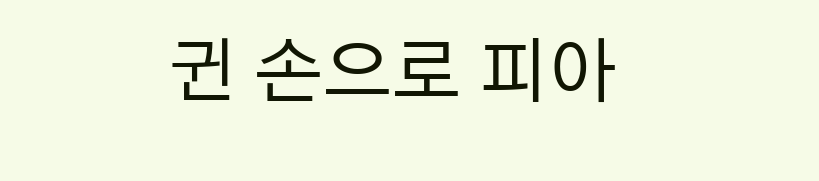귄 손으로 피아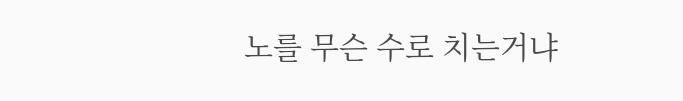노를 무슨 수로 치는거냐